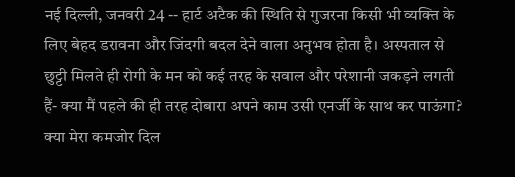नई दिल्ली, जनवरी 24 -- हार्ट अटैक की स्थिति से गुजरना किसी भी व्यक्ति के लिए बेहद डरावना और जिंदगी बदल देने वाला अनुभव होता है। अस्पताल से छुट्टी मिलते ही रोगी के मन को कई तरह के सवाल और परेशानी जकड़ने लगती हैं- क्या मैं पहले की ही तरह दोबारा अपने काम उसी एनर्जी के साथ कर पाऊंगा? क्या मेरा कमजोर दिल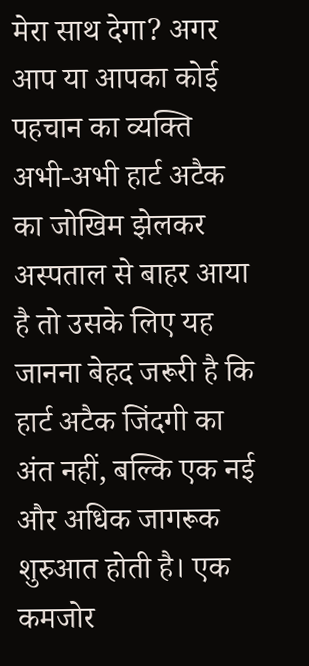मेरा साथ देगा? अगर आप या आपका कोई पहचान का व्यक्ति अभी-अभी हार्ट अटैक का जोखिम झेलकर अस्पताल से बाहर आया है तो उसके लिए यह जानना बेहद जरूरी है कि हार्ट अटैक जिंदगी का अंत नहीं, बल्कि एक नई और अधिक जागरूक शुरुआत होती है। एक कमजोर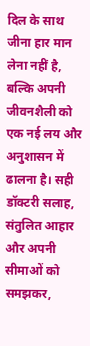दिल के साथ जीना हार मान लेना नहीं है, बल्कि अपनी जीवनशैली को एक नई लय और अनुशासन में ढालना है। सही डॉक्टरी सलाह, संतुलित आहार और अपनी सीमाओं को समझकर,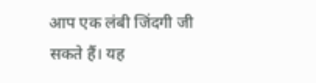आप एक लंबी जिंदगी जी सकते हैं। यह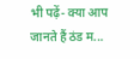भी पढ़ें- क्या आप जानते हैं ठंड म...